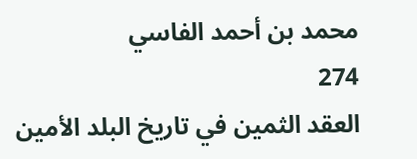محمد بن أحمد الفاسي
274
العقد الثمين في تاريخ البلد الأمين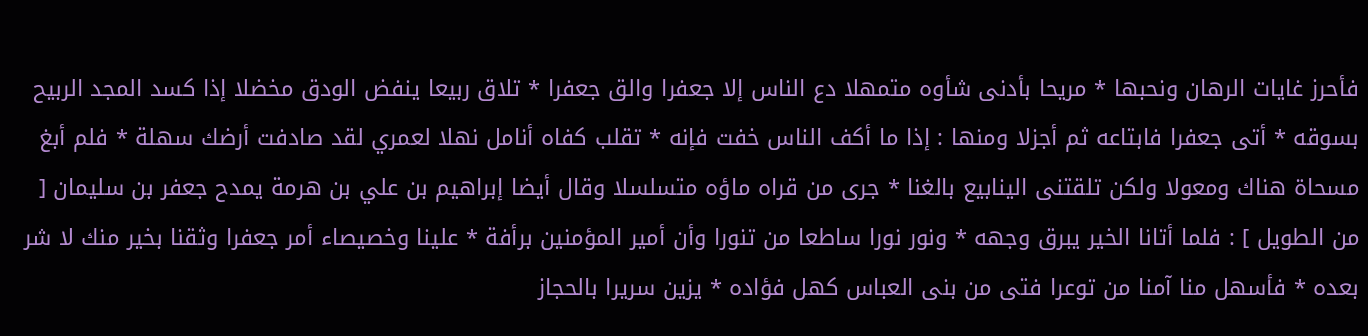فأحرز غايات الرهان ونحبها * مريحا بأدنى شأوه متمهلا دع الناس إلا جعفرا والق جعفرا * تلاق ربيعا ينفض الودق مخضلا إذا كسد المجد الربيح بسوقه * أتى جعفرا فابتاعه ثم أجزلا ومنها : إذا ما أكف الناس خفت فإنه * تقلب كفاه أنامل نهلا لعمري لقد صادفت أرضك سهلة * فلم أبغ مسحاة هناك ومعولا ولكن تلقتنى الينابيع بالغنا * جرى من قراه ماؤه متسلسلا وقال أيضا إبراهيم بن علي بن هرمة يمدح جعفر بن سليمان [ من الطويل ] : فلما أتانا الخير يبرق وجهه * ونور نورا ساطعا من تنورا وأن أمير المؤمنين برأفة * علينا وخصيصاء أمر جعفرا وثقنا بخير منك لا شر بعده * فأسهل منا آمنا من توعرا فتى من بنى العباس كهل فؤاده * يزين سريرا بالحجاز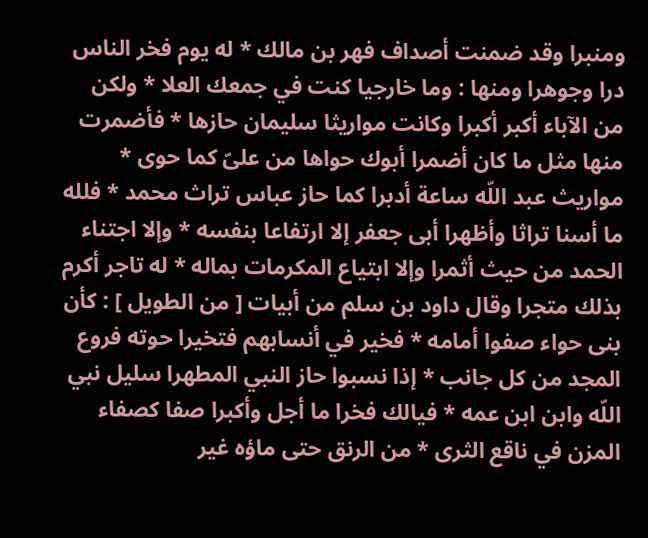ومنبرا وقد ضمنت أصداف فهر بن مالك * له يوم فخر الناس درا وجوهرا ومنها : وما خارجيا كنت في جمعك العلا * ولكن من الآباء أكبر أكبرا وكانت مواريثا سليمان حازها * فأضمرت منها مثل ما كان أضمرا أبوك حواها من علىّ كما حوى * مواريث عبد اللّه ساعة أدبرا كما حاز عباس تراث محمد * فلله ما أسنا تراثا وأظهرا أبى جعفر إلا ارتفاعا بنفسه * وإلا اجتناء الحمد من حيث أثمرا وإلا ابتياع المكرمات بماله * له تاجر أكرم بذلك متجرا وقال داود بن سلم من أبيات [ من الطويل ] : كأن بنى حواء صفوا أمامه * فخير في أنسابهم فتخيرا حوته فروع المجد من كل جانب * إذا نسبوا حاز النبي المطهرا سليل نبي اللّه وابن ابن عمه * فيالك فخرا ما أجل وأكبرا صفا كصفاء المزن في ناقع الثرى * من الرنق حتى ماؤه غير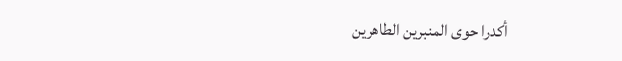أكدرا حوى المنبرين الطاهرين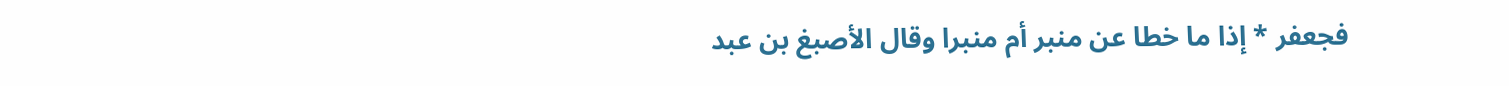فجعفر * إذا ما خطا عن منبر أم منبرا وقال الأصبغ بن عبد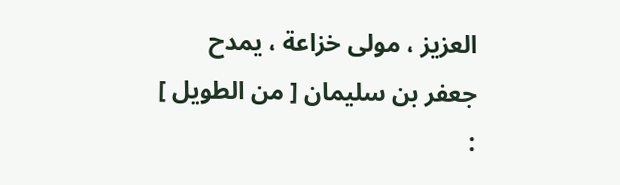العزيز ، مولى خزاعة ، يمدح جعفر بن سليمان [ من الطويل ] :